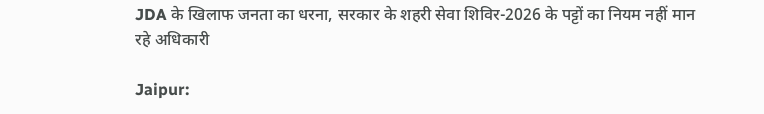JDA के खिलाफ जनता का धरना, सरकार के शहरी सेवा शिविर-2026 के पट्टों का नियम नहीं मान रहे अधिकारी

Jaipur: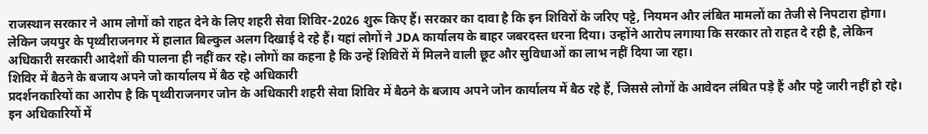राजस्थान सरकार ने आम लोगों को राहत देने के लिए शहरी सेवा शिविर-2026 शुरू किए हैं। सरकार का दावा है कि इन शिविरों के जरिए पट्टे, नियमन और लंबित मामलों का तेजी से निपटारा होगा। लेकिन जयपुर के पृथ्वीराजनगर में हालात बिल्कुल अलग दिखाई दे रहे हैं। यहां लोगों ने JDA कार्यालय के बाहर जबरदस्त धरना दिया। उन्होंने आरोप लगाया कि सरकार तो राहत दे रही है, लेकिन अधिकारी सरकारी आदेशों की पालना ही नहीं कर रहे। लोगों का कहना है कि उन्हें शिविरों में मिलने वाली छूट और सुविधाओं का लाभ नहीं दिया जा रहा।
शिविर में बैठने के बजाय अपने जो कार्यालय में बैठ रहे अधिकारी
प्रदर्शनकारियों का आरोप है कि पृथ्वीराजनगर जोन के अधिकारी शहरी सेवा शिविर में बैठने के बजाय अपने जोन कार्यालय में बैठ रहे हैं, जिससे लोगों के आवेदन लंबित पड़े हैं और पट्टे जारी नहीं हो रहे। इन अधिकारियों में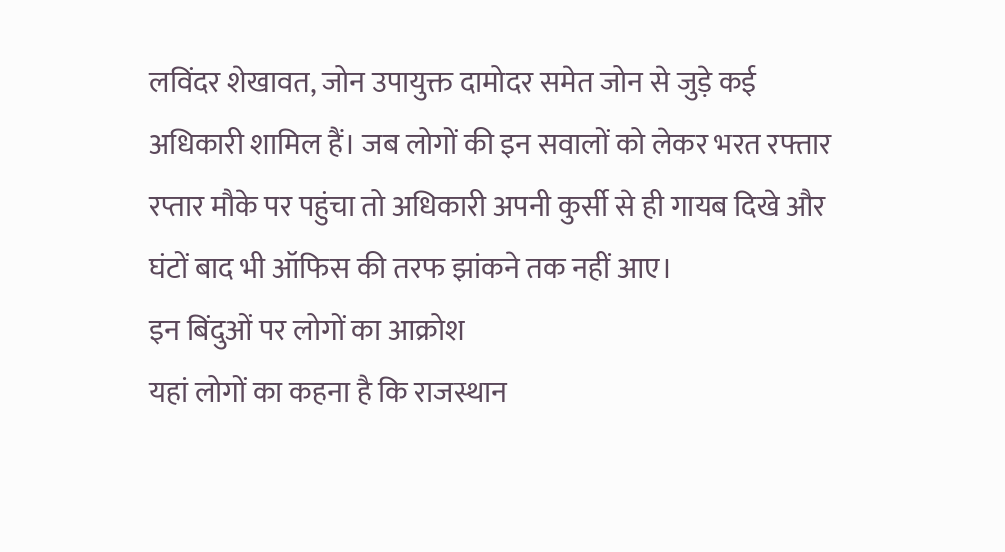लविंदर शेखावत, जोन उपायुक्त दामोदर समेत जोन से जुड़े कई अधिकारी शामिल हैं। जब लोगों की इन सवालों को लेकर भरत रफ्तार रप्तार मौके पर पहुंचा तो अधिकारी अपनी कुर्सी से ही गायब दिखे और घंटों बाद भी ऑफिस की तरफ झांकने तक नहीं आए।
इन बिंदुओं पर लोगों का आक्रोश
यहां लोगों का कहना है कि राजस्थान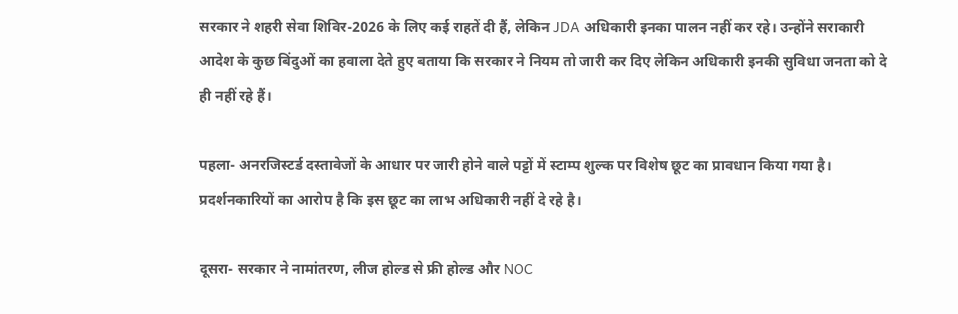सरकार ने शहरी सेवा शिविर-2026 के लिए कई राहतें दी हैं, लेकिन JDA अधिकारी इनका पालन नहीं कर रहे। उन्होंने सराकारी आदेश के कुछ बिंदुओं का हवाला देते हुए बताया कि सरकार ने नियम तो जारी कर दिए लेकिन अधिकारी इनकी सुविधा जनता को दे ही नहीं रहे हैं।

पहला- अनरजिस्टर्ड दस्तावेजों के आधार पर जारी होने वाले पट्टों में स्टाम्प शुल्क पर विशेष छूट का प्रावधान किया गया है। प्रदर्शनकारियों का आरोप है कि इस छूट का लाभ अधिकारी नहीं दे रहे है।

दूसरा- सरकार ने नामांतरण, लीज होल्ड से फ्री होल्ड और NOC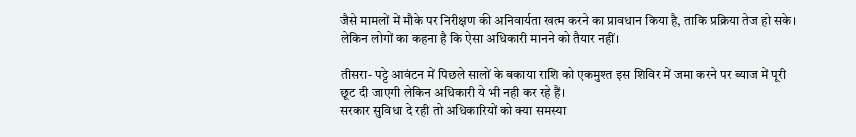जैसे मामलों में मौके पर निरीक्षण की अनिवार्यता खत्म करने का प्रावधान किया है, ताकि प्रक्रिया तेज हो सके। लेकिन लोगों का कहना है कि ऐसा अधिकारी मानने को तैयार नहीं।

तीसरा- पट्टे आवंटन में पिछले सालों के बकाया राशि को एकमुश्त इस शिविर में जमा करने पर ब्याज में पूरी छूट दी जाएगी लेकिन अधिकारी ये भी नही कर रहे हैं।
सरकार सुविधा दे रही तो अधिकारियों को क्या समस्या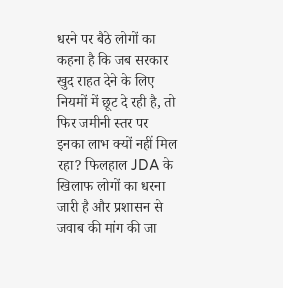धरने पर बैठे लोगों का कहना है कि जब सरकार खुद राहत देने के लिए नियमों में छूट दे रही है, तो फिर जमीनी स्तर पर इनका लाभ क्यों नहीं मिल रहा? फिलहाल JDA के खिलाफ लोगों का धरना जारी है और प्रशासन से जवाब की मांग की जा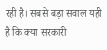रही है। सबसे बड़ा सवाल यही है कि क्या सरकारी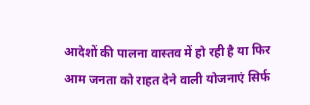आदेशों की पालना वास्तव में हो रही है या फिर आम जनता को राहत देने वाली योजनाएं सिर्फ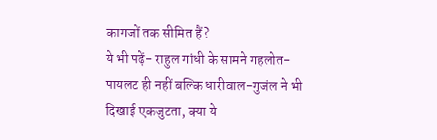कागजों तक सीमित हैं?
ये भी पढ़ें- राहुल गांधी के सामने गहलोत-पायलट ही नहीं बल्कि धारीवाल-गुजंल ने भी दिखाई एकजुटता, क्या ये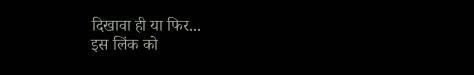दिखावा ही या फिर...
इस लिंक को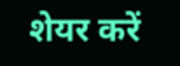शेयर करें